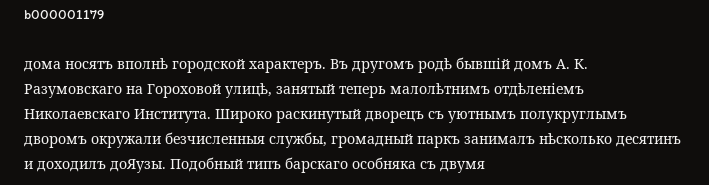b000001179

дома носятъ вполнѣ городской характеръ. Въ другомъ родѣ бывшій домъ А. К. Разумовскаго на Гороховой улицѣ, занятый теперь малолѣтнимъ отдѣленіемъ Николаевскаго Института. Широко раскинутый дворецъ съ уютнымъ полукруглымъ дворомъ окружали безчисленныя службы, громадный паркъ занималъ нѣсколько десятинъ и доходилъ доЯузы. Подобный типъ барскаго особняка съ двумя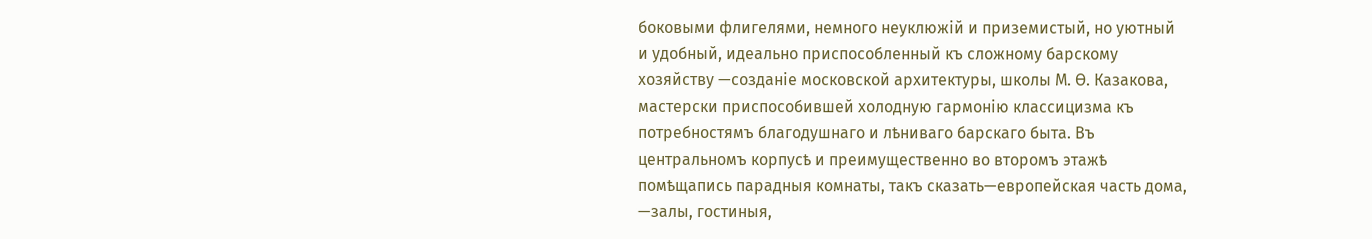боковыми флигелями, немного неуклюжій и приземистый, но уютный и удобный, идеально приспособленный къ сложному барскому хозяйству —созданіе московской архитектуры, школы М. Ѳ. Казакова, мастерски приспособившей холодную гармонію классицизма къ потребностямъ благодушнаго и лѣниваго барскаго быта. Въ центральномъ корпусѣ и преимущественно во второмъ этажѣ помѣщапись парадныя комнаты, такъ сказать—европейская часть дома, —залы, гостиныя,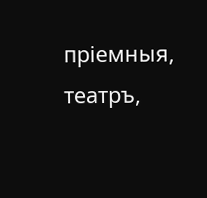пріемныя, театръ,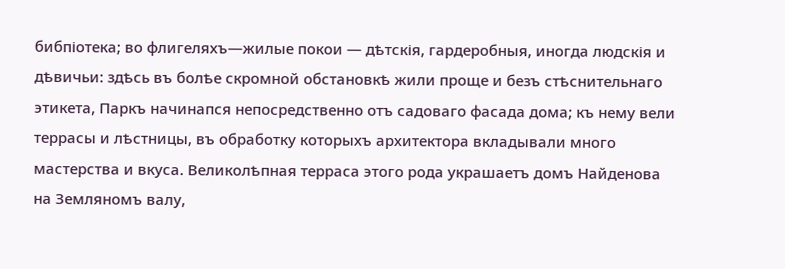бибпіотека; во флигеляхъ—жилые покои — дѣтскія, гардеробныя, иногда людскія и дѣвичьи: здѣсь въ болѣе скромной обстановкѣ жили проще и безъ стѣснительнаго этикета, Паркъ начинапся непосредственно отъ садоваго фасада дома; къ нему вели террасы и лѣстницы, въ обработку которыхъ архитектора вкладывали много мастерства и вкуса. Великолѣпная терраса этого рода украшаетъ домъ Найденова на Земляномъ валу,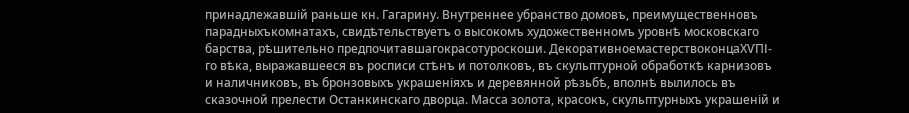принадлежавшій раньше кн. Гагарину. Внутреннее убранство домовъ, преимущественновъ парадныхъкомнатахъ, свидѣтельствуетъ о высокомъ художественномъ уровнѣ московскаго барства, рѣшительно предпочитавшагокрасотуроскоши. ДекоративноемастерствоконцаХѴПІ-го вѣка, выражавшееся въ росписи стѣнъ и потолковъ, въ скульптурной обработкѣ карнизовъ и наличниковъ, въ бронзовыхъ украшеніяхъ и деревянной рѣзьбѣ, вполнѣ вылилось въ сказочной прелести Останкинскаго дворца. Масса золота, красокъ, скульптурныхъ украшеній и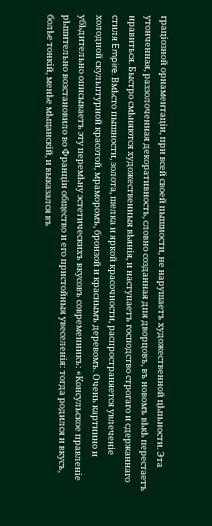граціозной орнаментаціи, при всей своей пышности, не нарушаетъ художественной цѣпьности. Эта утонченная, раззолоченная декоративность, словно созданная дпя дворцовъ, въ новомъ вѣкѣ перестаетъ нравиться. Быстро смѣняются художественныя вѣянія, и наступаетъ господство строгаго и сдержаннаго стиля Empire. Вмѣсто пышности, золота, шелка и яркой красочности, распространяется увлеченіе холодной скульптурной красотой, мраморомъ, бронзой и краснымъ деревомъ. Очень картинно и убѣдительно описываетъ эту перемѣну эстетическихъ вкусовъ современникъ: «Консульское правленіе рѣшительно возстановило во Франціи общество и его пристойныя увеселенія: тогда родился и вкусъ, болѣе тонкій, менѣе мѣщанскій, и выказался въ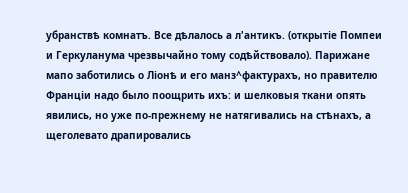убранствѣ комнатъ. Все дѣлалось а л'антикъ. (открытіе Помпеи и Геркуланума чрезвычайно тому содѣйствовало). Парижане мапо заботились о Ліонѣ и его манз^фактурахъ, но правителю Франціи надо было поощрить ихъ: и шелковыя ткани опять явились, но уже по-прежнему не натягивались на стѣнахъ, а щеголевато драпировались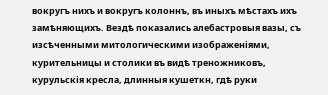вокругъ нихъ и вокругъ колоннъ, въ иныхъ мѣстахъ ихъ замѣняющихъ. Вездѣ показались алебастровыя вазы, съ изсѣченными митологическими изображеніями, курительницы и столики въ видѣ треножниковъ, курульскія кресла, длинныя кушеткн, гдѣ руки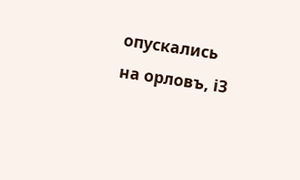опускались на орловъ, іЗ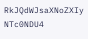RkJQdWJsaXNoZXIy NTc0NDU4